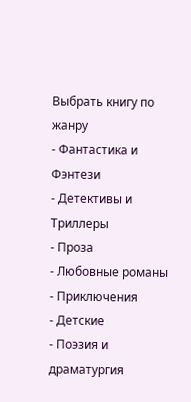Выбрать книгу по жанру
- Фантастика и Фэнтези
- Детективы и Триллеры
- Проза
- Любовные романы
- Приключения
- Детские
- Поэзия и драматургия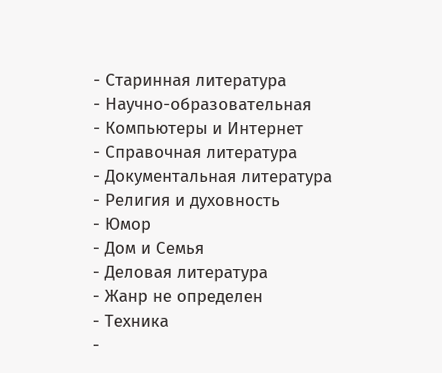- Старинная литература
- Научно-образовательная
- Компьютеры и Интернет
- Справочная литература
- Документальная литература
- Религия и духовность
- Юмор
- Дом и Семья
- Деловая литература
- Жанр не определен
- Техника
-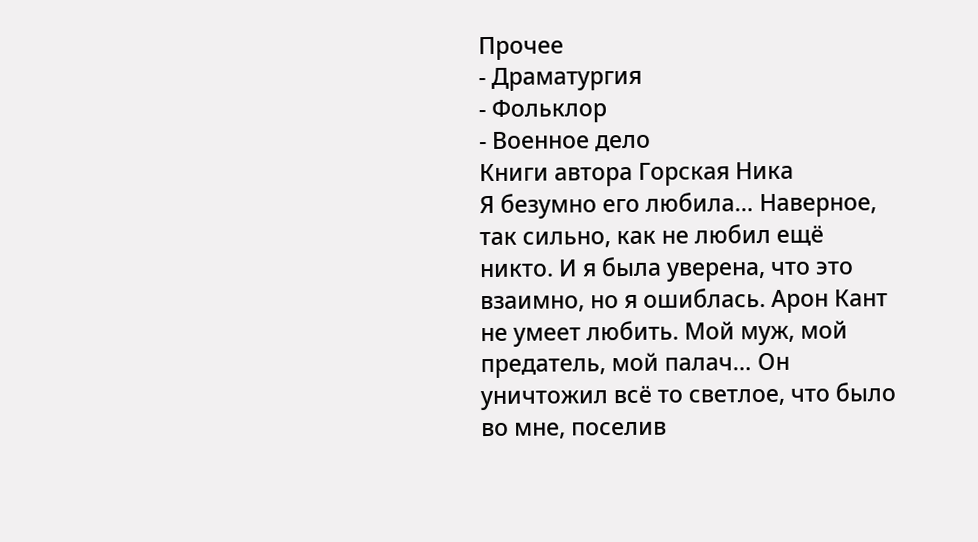Прочее
- Драматургия
- Фольклор
- Военное дело
Книги автора Горская Ника
Я безумно его любила… Наверное, так сильно, как не любил ещё никто. И я была уверена, что это взаимно, но я ошиблась. Арон Кант не умеет любить. Мой муж, мой предатель, мой палач… Он уничтожил всё то светлое, что было во мне, поселив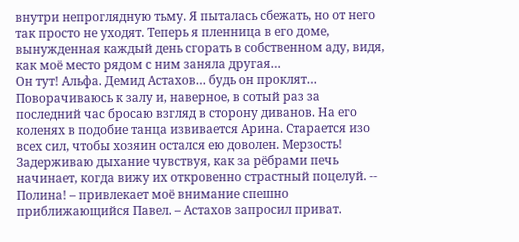внутри непроглядную тьму. Я пыталась сбежать, но от него так просто не уходят. Теперь я пленница в его доме, вынужденная каждый день сгорать в собственном аду, видя, как моё место рядом с ним заняла другая…
Он тут! Альфа. Демид Астахов… будь он проклят… Поворачиваюсь к залу и, наверное, в сотый раз за последний час бросаю взгляд в сторону диванов. На его коленях в подобие танца извивается Арина. Старается изо всех сил, чтобы хозяин остался ею доволен. Мерзость! Задерживаю дыхание чувствуя, как за рёбрами печь начинает, когда вижу их откровенно страстный поцелуй. -- Полина! – привлекает моё внимание спешно приближающийся Павел. – Астахов запросил приват.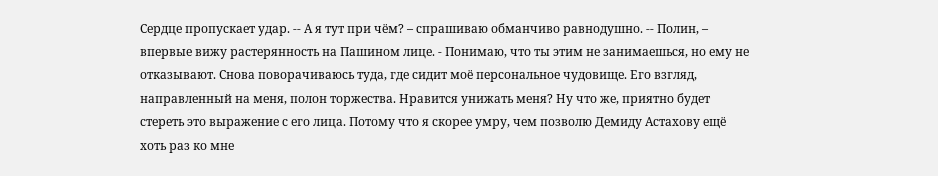Сердце пропускает удар. -- А я тут при чём? – спрашиваю обманчиво равнодушно. -- Полин, – впервые вижу растерянность на Пашином лице. - Понимаю, что ты этим не занимаешься, но ему не отказывают. Снова поворачиваюсь туда, где сидит моё персональное чудовище. Его взгляд, направленный на меня, полон торжества. Нравится унижать меня? Ну что же, приятно будет стереть это выражение с его лица. Потому что я скорее умру, чем позволю Демиду Астахову ещё хоть раз ко мне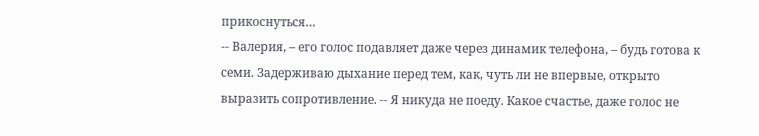прикоснуться…
-- Валерия, – его голос подавляет даже через динамик телефона, – будь готова к семи. Задерживаю дыхание перед тем, как, чуть ли не впервые, открыто выразить сопротивление. -- Я никуда не поеду. Какое счастье, даже голос не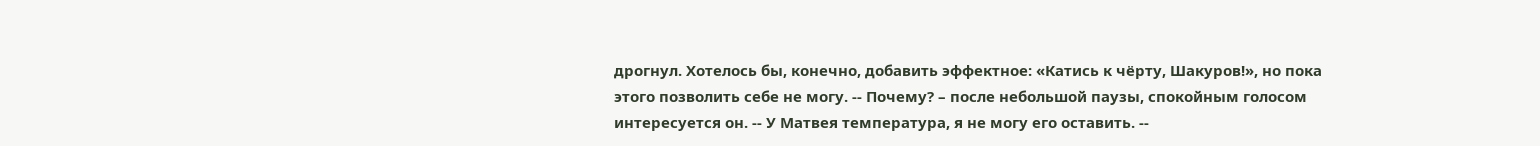дрогнул. Хотелось бы, конечно, добавить эффектное: «Катись к чёрту, Шакуров!», но пока этого позволить себе не могу. -- Почему? – после небольшой паузы, спокойным голосом интересуется он. -- У Матвея температура, я не могу его оставить. --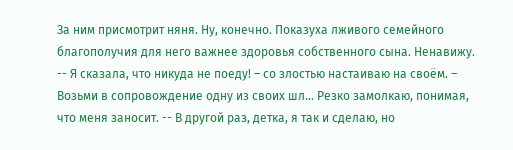За ним присмотрит няня. Ну, конечно. Показуха лживого семейного благополучия для него важнее здоровья собственного сына. Ненавижу. -- Я сказала, что никуда не поеду! – со злостью настаиваю на своём. – Возьми в сопровождение одну из своих шл... Резко замолкаю, понимая, что меня заносит. -- В другой раз, детка, я так и сделаю, но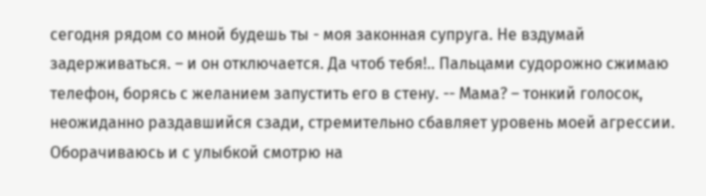сегодня рядом со мной будешь ты - моя законная супруга. Не вздумай задерживаться. – и он отключается. Да чтоб тебя!.. Пальцами судорожно сжимаю телефон, борясь с желанием запустить его в стену. -- Мама? – тонкий голосок, неожиданно раздавшийся сзади, стремительно сбавляет уровень моей агрессии. Оборачиваюсь и с улыбкой смотрю на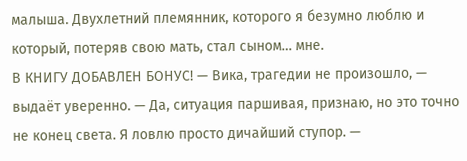малыша. Двухлетний племянник, которого я безумно люблю и который, потеряв свою мать, стал сыном… мне.
В КНИГУ ДОБАВЛЕН БОНУС! — Вика, трагедии не произошло, — выдаёт уверенно. — Да, ситуация паршивая, признаю, но это точно не конец света. Я ловлю просто дичайший ступор. —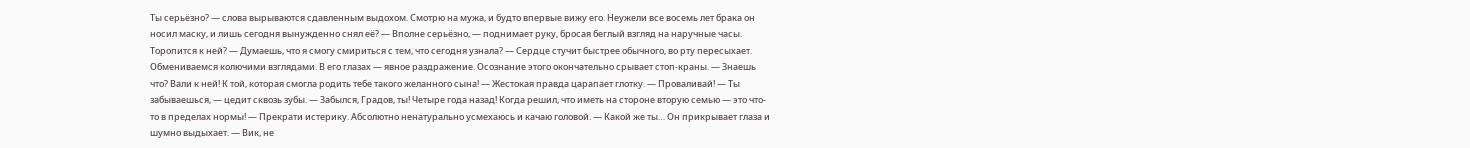Ты серьёзно? — слова вырываются сдавленным выдохом. Смотрю на мужа, и будто впервые вижу его. Неужели все восемь лет брака он носил маску, и лишь сегодня вынужденно снял её? — Вполне серьёзно, — поднимает руку, бросая беглый взгляд на наручные часы. Торопится к ней? — Думаешь, что я смогу смириться с тем, что сегодня узнала? — Сердце стучит быстрее обычного, во рту пересыхает. Обмениваемся колючими взглядами. В его глазах — явное раздражение. Осознание этого окончательно срывает стоп-краны. — Знаешь что? Вали к ней! К той, которая смогла родить тебе такого желанного сына! — Жестокая правда царапает глотку. — Проваливай! — Ты забываешься, — цедит сквозь зубы. — Забылся, Градов, ты! Четыре года назад! Когда решил, что иметь на стороне вторую семью — это что-то в пределах нормы! — Прекрати истерику. Абсолютно ненатурально усмехаюсь и качаю головой. — Какой же ты… Он прикрывает глаза и шумно выдыхает. — Вик, не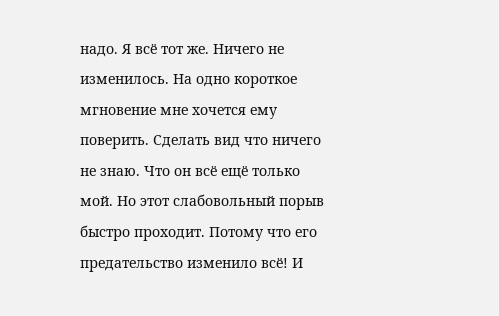надо. Я всё тот же. Ничего не изменилось. На одно короткое мгновение мне хочется ему поверить. Сделать вид что ничего не знаю. Что он всё ещё только мой. Но этот слабовольный порыв быстро проходит. Потому что его предательство изменило всё! И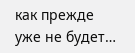как прежде уже не будет…